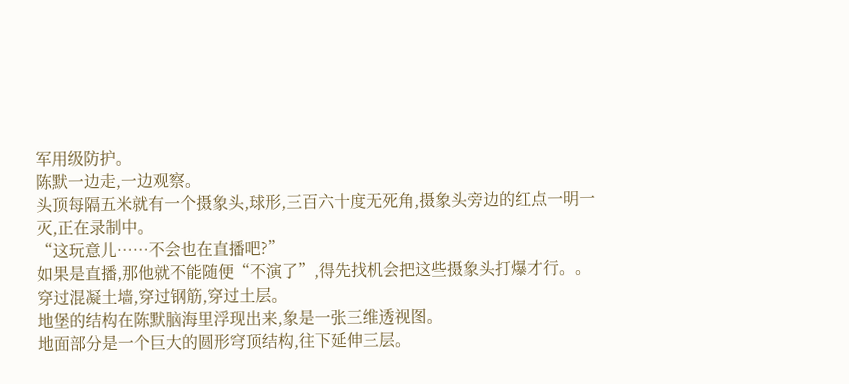军用级防护。
陈默一边走,一边观察。
头顶每隔五米就有一个摄象头,球形,三百六十度无死角,摄象头旁边的红点一明一灭,正在录制中。
“这玩意儿……不会也在直播吧?”
如果是直播,那他就不能随便“不演了”,得先找机会把这些摄象头打爆才行。。
穿过混凝土墙,穿过钢筋,穿过土层。
地堡的结构在陈默脑海里浮现出来,象是一张三维透视图。
地面部分是一个巨大的圆形穹顶结构,往下延伸三层。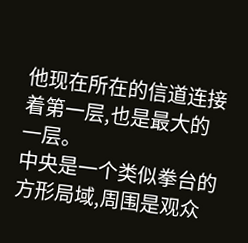他现在所在的信道连接着第一层,也是最大的一层。
中央是一个类似拳台的方形局域,周围是观众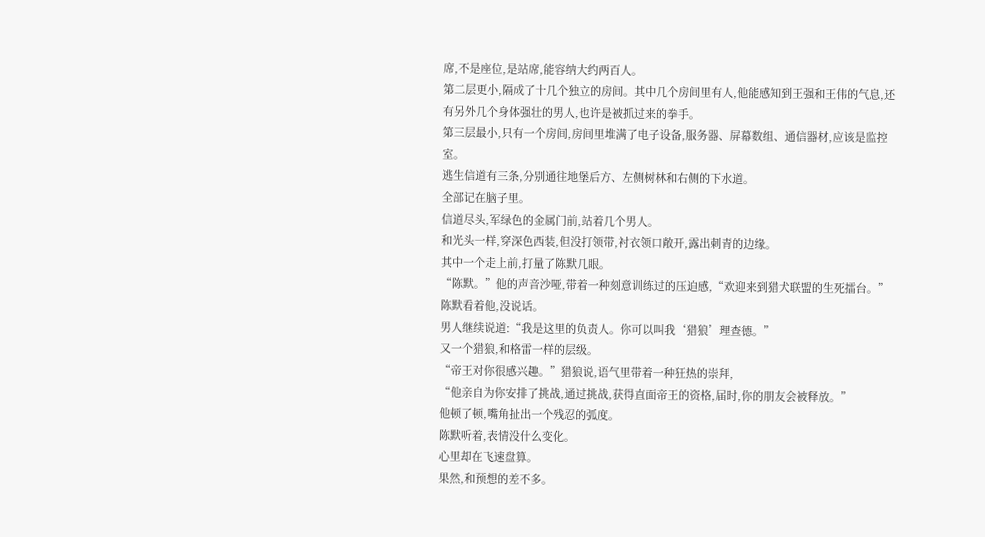席,不是座位,是站席,能容纳大约两百人。
第二层更小,隔成了十几个独立的房间。其中几个房间里有人,他能感知到王强和王伟的气息,还有另外几个身体强壮的男人,也许是被抓过来的拳手。
第三层最小,只有一个房间,房间里堆满了电子设备,服务器、屏幕数组、通信器材,应该是监控室。
逃生信道有三条,分别通往地堡后方、左侧树林和右侧的下水道。
全部记在脑子里。
信道尽头,军绿色的金属门前,站着几个男人。
和光头一样,穿深色西装,但没打领带,衬衣领口敞开,露出刺青的边缘。
其中一个走上前,打量了陈默几眼。
“陈默。”他的声音沙哑,带着一种刻意训练过的压迫感,“欢迎来到猎犬联盟的生死擂台。”
陈默看着他,没说话。
男人继续说道:“我是这里的负责人。你可以叫我‘猎狼’理查德。”
又一个猎狼,和格雷一样的层级。
“帝王对你很感兴趣。”猎狼说,语气里带着一种狂热的崇拜,
“他亲自为你安排了挑战,通过挑战,获得直面帝王的资格,届时,你的朋友会被释放。”
他顿了顿,嘴角扯出一个残忍的弧度。
陈默听着,表情没什么变化。
心里却在飞速盘算。
果然,和预想的差不多。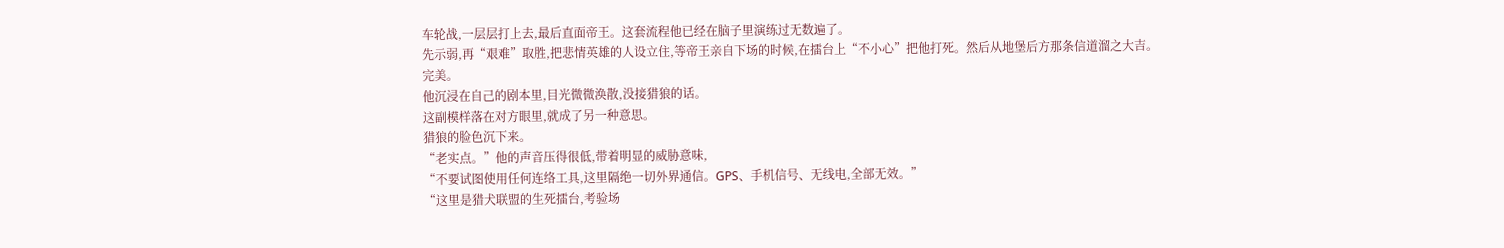车轮战,一层层打上去,最后直面帝王。这套流程他已经在脑子里演练过无数遍了。
先示弱,再“艰难”取胜,把悲情英雄的人设立住,等帝王亲自下场的时候,在擂台上“不小心”把他打死。然后从地堡后方那条信道溜之大吉。
完美。
他沉浸在自己的剧本里,目光微微涣散,没接猎狼的话。
这副模样落在对方眼里,就成了另一种意思。
猎狼的脸色沉下来。
“老实点。”他的声音压得很低,带着明显的威胁意味,
“不要试图使用任何连络工具,这里隔绝一切外界通信。GPS、手机信号、无线电,全部无效。”
“这里是猎犬联盟的生死擂台,考验场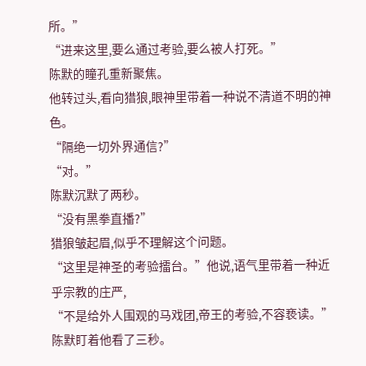所。”
“进来这里,要么通过考验,要么被人打死。”
陈默的瞳孔重新聚焦。
他转过头,看向猎狼,眼神里带着一种说不清道不明的神色。
“隔绝一切外界通信?”
“对。”
陈默沉默了两秒。
“没有黑拳直播?”
猎狼皱起眉,似乎不理解这个问题。
“这里是神圣的考验擂台。”他说,语气里带着一种近乎宗教的庄严,
“不是给外人围观的马戏团,帝王的考验,不容亵读。”
陈默盯着他看了三秒。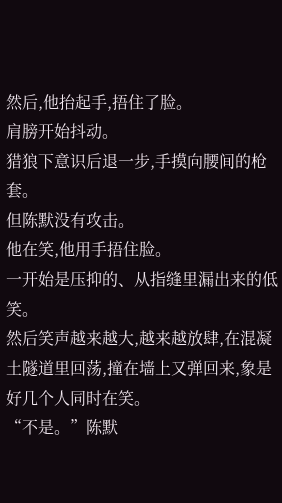然后,他抬起手,捂住了脸。
肩膀开始抖动。
猎狼下意识后退一步,手摸向腰间的枪套。
但陈默没有攻击。
他在笑,他用手捂住脸。
一开始是压抑的、从指缝里漏出来的低笑。
然后笑声越来越大,越来越放肆,在混凝土隧道里回荡,撞在墙上又弹回来,象是好几个人同时在笑。
“不是。”陈默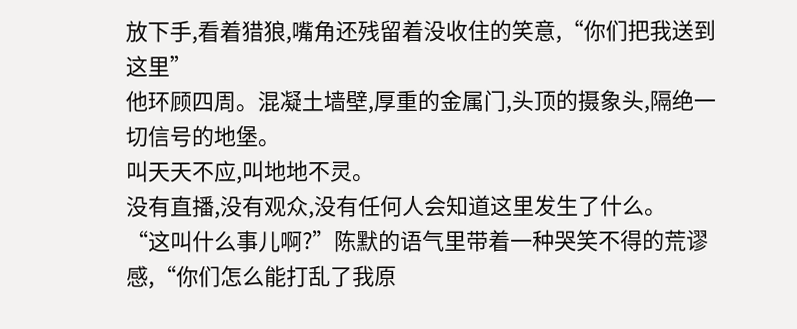放下手,看着猎狼,嘴角还残留着没收住的笑意,“你们把我送到这里”
他环顾四周。混凝土墙壁,厚重的金属门,头顶的摄象头,隔绝一切信号的地堡。
叫天天不应,叫地地不灵。
没有直播,没有观众,没有任何人会知道这里发生了什么。
“这叫什么事儿啊?”陈默的语气里带着一种哭笑不得的荒谬感,“你们怎么能打乱了我原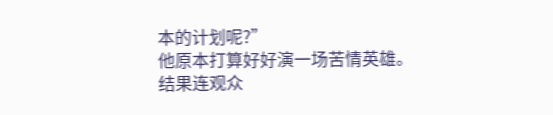本的计划呢?”
他原本打算好好演一场苦情英雄。
结果连观众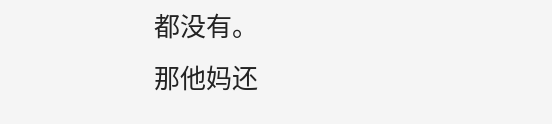都没有。
那他妈还